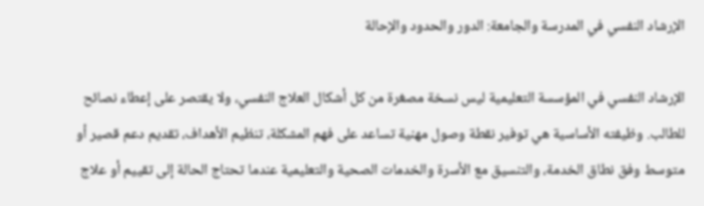الإرشاد النفسي في المدرسة والجامعة: الدور والحدود والإحالة

الإرشاد النفسي في المؤسسة التعليمية ليس نسخة مصغرة من كل أشكال العلاج النفسي، ولا يقتصر على إعطاء نصائح للطالب. وظيفته الأساسية هي توفير نقطة وصول مهنية تساعد على فهم المشكلة، تنظيم الأهداف، تقديم دعم قصير أو متوسط وفق نطاق الخدمة، والتنسيق مع الأسرة والخدمات الصحية والتعليمية عندما تحتاج الحالة إلى تقييم أو علاج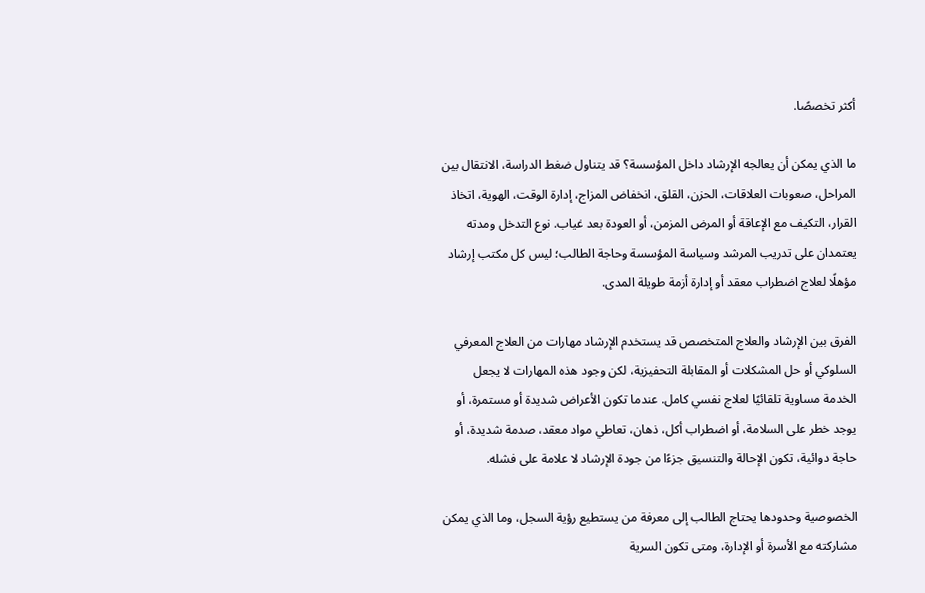أكثر تخصصًا.

ما الذي يمكن أن يعالجه الإرشاد داخل المؤسسة؟ قد يتناول ضغط الدراسة، الانتقال بين المراحل، صعوبات العلاقات، الحزن، القلق، انخفاض المزاج، إدارة الوقت، الهوية، اتخاذ القرار، التكيف مع الإعاقة أو المرض المزمن، أو العودة بعد غياب. نوع التدخل ومدته يعتمدان على تدريب المرشد وسياسة المؤسسة وحاجة الطالب؛ ليس كل مكتب إرشاد مؤهلًا لعلاج اضطراب معقد أو إدارة أزمة طويلة المدى.

الفرق بين الإرشاد والعلاج المتخصص قد يستخدم الإرشاد مهارات من العلاج المعرفي السلوكي أو حل المشكلات أو المقابلة التحفيزية، لكن وجود هذه المهارات لا يجعل الخدمة مساوية تلقائيًا لعلاج نفسي كامل. عندما تكون الأعراض شديدة أو مستمرة، أو يوجد خطر على السلامة، أو اضطراب أكل، ذهان، تعاطي مواد معقد، صدمة شديدة، أو حاجة دوائية، تكون الإحالة والتنسيق جزءًا من جودة الإرشاد لا علامة على فشله.

الخصوصية وحدودها يحتاج الطالب إلى معرفة من يستطيع رؤية السجل، وما الذي يمكن مشاركته مع الأسرة أو الإدارة، ومتى تكون السرية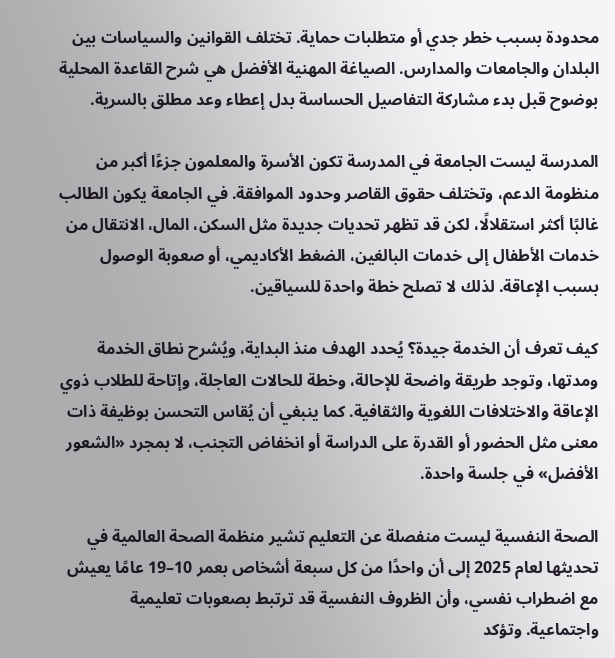محدودة بسبب خطر جدي أو متطلبات حماية. تختلف القوانين والسياسات بين البلدان والجامعات والمدارس. الصياغة المهنية الأفضل هي شرح القاعدة المحلية بوضوح قبل بدء مشاركة التفاصيل الحساسة بدل إعطاء وعد مطلق بالسرية.

المدرسة ليست الجامعة في المدرسة تكون الأسرة والمعلمون جزءًا أكبر من منظومة الدعم، وتختلف حقوق القاصر وحدود الموافقة. في الجامعة يكون الطالب غالبًا أكثر استقلالًا، لكن قد تظهر تحديات جديدة مثل السكن، المال، الانتقال من خدمات الأطفال إلى خدمات البالغين، الضغط الأكاديمي، أو صعوبة الوصول بسبب الإعاقة. لذلك لا تصلح خطة واحدة للسياقين.

كيف تعرف أن الخدمة جيدة؟ يُحدد الهدف منذ البداية، ويُشرح نطاق الخدمة ومدتها، وتوجد طريقة واضحة للإحالة، وخطة للحالات العاجلة، وإتاحة للطلاب ذوي الإعاقة والاختلافات اللغوية والثقافية. كما ينبغي أن يُقاس التحسن بوظيفة ذات معنى مثل الحضور أو القدرة على الدراسة أو انخفاض التجنب، لا بمجرد «الشعور الأفضل» في جلسة واحدة.

الصحة النفسية ليست منفصلة عن التعليم تشير منظمة الصحة العالمية في تحديثها لعام 2025 إلى أن واحدًا من كل سبعة أشخاص بعمر 10–19 عامًا يعيش مع اضطراب نفسي، وأن الظروف النفسية قد ترتبط بصعوبات تعليمية واجتماعية. وتؤكد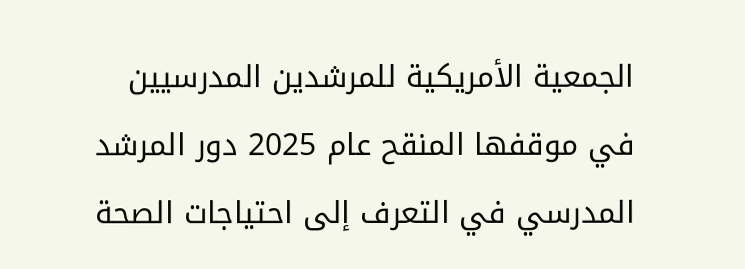الجمعية الأمريكية للمرشدين المدرسيين في موقفها المنقح عام 2025 دور المرشد المدرسي في التعرف إلى احتياجات الصحة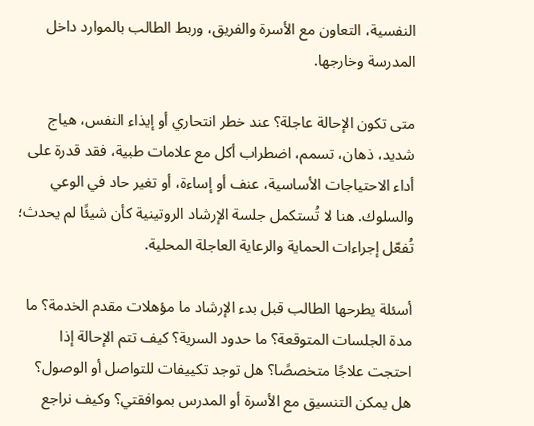النفسية، التعاون مع الأسرة والفريق، وربط الطالب بالموارد داخل المدرسة وخارجها.

متى تكون الإحالة عاجلة؟ عند خطر انتحاري أو إيذاء النفس، هياج شديد، ذهان، تسمم، اضطراب أكل مع علامات طبية، فقد قدرة على أداء الاحتياجات الأساسية، عنف أو إساءة، أو تغير حاد في الوعي والسلوك. هنا لا تُستكمل جلسة الإرشاد الروتينية كأن شيئًا لم يحدث؛ تُفعّل إجراءات الحماية والرعاية العاجلة المحلية.

أسئلة يطرحها الطالب قبل بدء الإرشاد ما مؤهلات مقدم الخدمة؟ ما مدة الجلسات المتوقعة؟ ما حدود السرية؟ كيف تتم الإحالة إذا احتجت علاجًا متخصصًا؟ هل توجد تكييفات للتواصل أو الوصول؟ هل يمكن التنسيق مع الأسرة أو المدرس بموافقتي؟ وكيف نراجع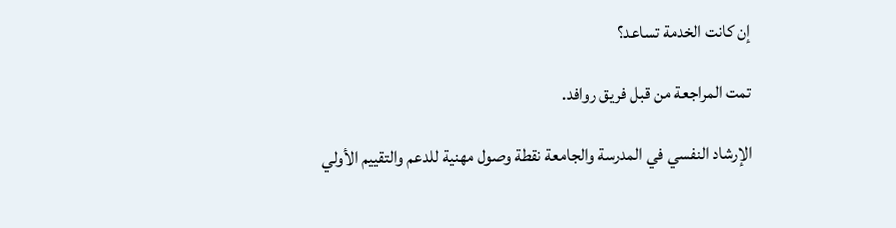إن كانت الخدمة تساعد؟

تمت المراجعة من قبل فريق روافد.

الإرشاد النفسي في المدرسة والجامعة نقطة وصول مهنية للدعم والتقييم الأولي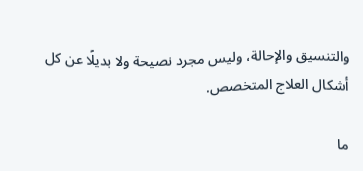والتنسيق والإحالة، وليس مجرد نصيحة ولا بديلًا عن كل أشكال العلاج المتخصص.

ما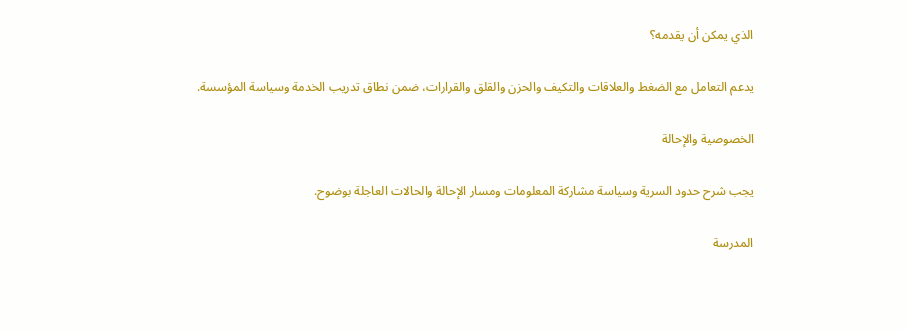الذي يمكن أن يقدمه؟

يدعم التعامل مع الضغط والعلاقات والتكيف والحزن والقلق والقرارات، ضمن نطاق تدريب الخدمة وسياسة المؤسسة.

الخصوصية والإحالة

يجب شرح حدود السرية وسياسة مشاركة المعلومات ومسار الإحالة والحالات العاجلة بوضوح.

المدرسة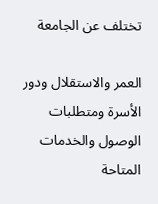تختلف عن الجامعة

العمر والاستقلال ودور الأسرة ومتطلبات الوصول والخدمات المتاحة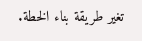تغير طريقة بناء الخطة.